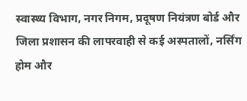स्वास्थ्य विभाग, नगर निगम, प्रदूषण नियंत्रण बोर्ड और जिला प्रशासन की लापरवाही से कई अस्पतालों, नर्सिंग होम और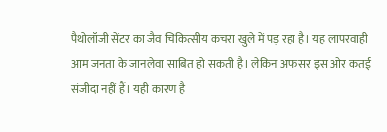पैथोलॉजी सेंटर का जैव चिकित्सीय कचरा खुले में पड़ रहा है। यह लापरवाही आम जनता के जानलेवा साबित हो सकती है। लेकिन अफसर इस ओर कतई संजीदा नहीं हैं। यही कारण है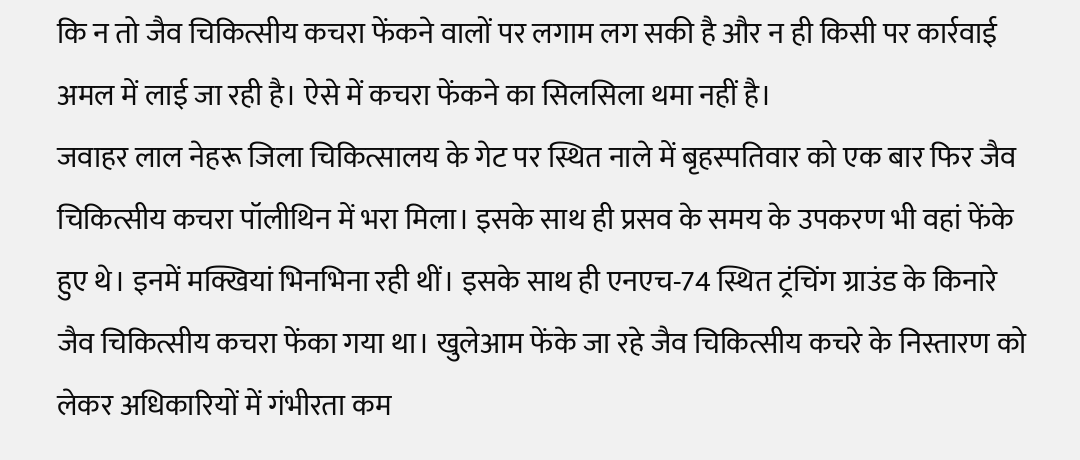कि न तो जैव चिकित्सीय कचरा फेंकने वालों पर लगाम लग सकी है और न ही किसी पर कार्रवाई अमल में लाई जा रही है। ऐसे में कचरा फेंकने का सिलसिला थमा नहीं है।
जवाहर लाल नेहरू जिला चिकित्सालय के गेट पर स्थित नाले में बृहस्पतिवार को एक बार फिर जैव चिकित्सीय कचरा पॉलीथिन में भरा मिला। इसके साथ ही प्रसव के समय के उपकरण भी वहां फेंके हुए थे। इनमें मक्खियां भिनभिना रही थीं। इसके साथ ही एनएच-74 स्थित ट्रंचिंग ग्राउंड के किनारे जैव चिकित्सीय कचरा फेंका गया था। खुलेआम फेंके जा रहे जैव चिकित्सीय कचरे के निस्तारण को लेकर अधिकारियों में गंभीरता कम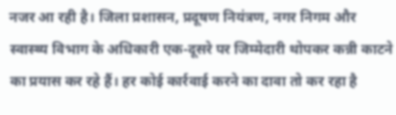नजर आ रही है। जिला प्रशासन, प्रदूषण नियंत्रण, नगर निगम और स्वास्थ्य विभाग के अधिकारी एक-दूसरे पर जिम्मेदारी थोपकर कन्नी काटने का प्रयास कर रहे हैं। हर कोई कार्रवाई करने का दावा तो कर रहा है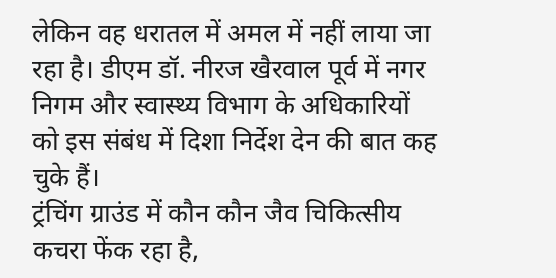लेकिन वह धरातल में अमल में नहीं लाया जा रहा है। डीएम डॉ. नीरज खैरवाल पूर्व में नगर निगम और स्वास्थ्य विभाग के अधिकारियों को इस संबंध में दिशा निर्देश देन की बात कह चुके हैं।
ट्रंचिंग ग्राउंड में कौन कौन जैव चिकित्सीय कचरा फेंक रहा है,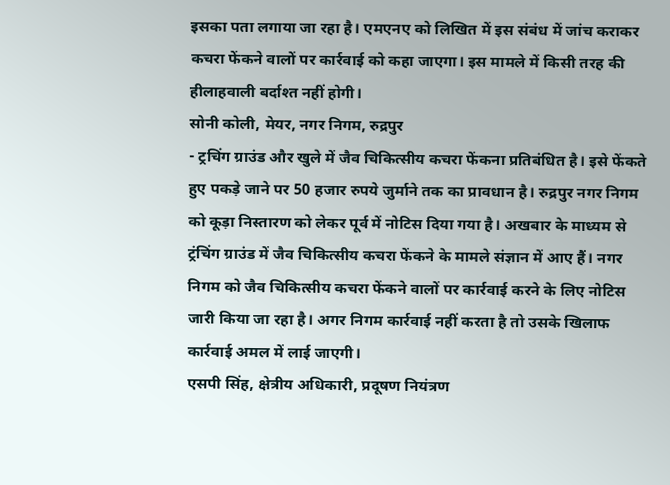इसका पता लगाया जा रहा है। एमएनए को लिखित में इस संबंध में जांच कराकर कचरा फेंकने वालों पर कार्रवाई को कहा जाएगा। इस मामले में किसी तरह की हीलाहवाली बर्दाश्त नहीं होगी।
सोनी कोली, मेयर, नगर निगम, रुद्रपुर
- ट्रचिंग ग्राउंड और खुले में जैव चिकित्सीय कचरा फेंकना प्रतिबंधित है। इसे फेंकते हुए पकड़े जाने पर 50 हजार रुपये जुर्माने तक का प्रावधान है। रुद्रपुर नगर निगम को कूड़ा निस्तारण को लेकर पूर्व में नोटिस दिया गया है। अखबार के माध्यम से ट्रंचिंग ग्राउंड में जैव चिकित्सीय कचरा फेंकने के मामले संज्ञान में आए हैं। नगर निगम को जैव चिकित्सीय कचरा फेंकने वालों पर कार्रवाई करने के लिए नोटिस जारी किया जा रहा है। अगर निगम कार्रवाई नहीं करता है तो उसके खिलाफ कार्रवाई अमल में लाई जाएगी।
एसपी सिंह, क्षेत्रीय अधिकारी, प्रदूषण नियंत्रण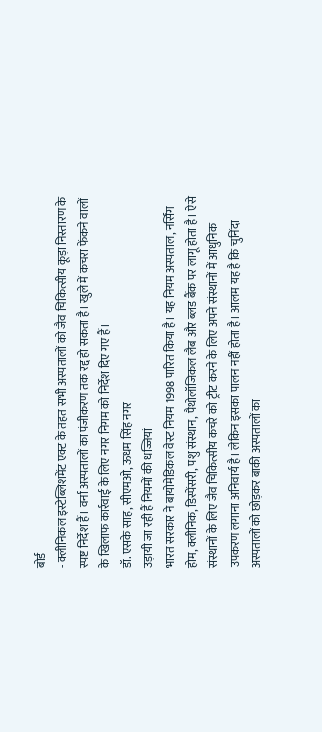बोर्ड
- क्लीनिकल इस्टेब्लिशमेंट एक्ट के तहत सभी अस्पतालों को जैव चिकित्सीय कूड़ा निस्तारण के स्पष्ट निर्देश हैं। वर्ना अस्पतालों का पंजीकरण तक रद्द हो सकता है। खुले में कचरा फेंकने वालों के खिलाफ कार्रवाई के लिए नगर निगम को निर्देश दिए गए हैं।
डॉ. एसके साह, सीएमओ, ऊधम सिंह नगर
उड़ायी जा रही हैं नियमों की धज्जियां
भारत सरकार ने बायोमेडिकल वेस्ट नियम 1998 पारित किया है। यह नियम अस्पताल, नर्सिंग होम, क्लीनिक, डिस्पेंसरी, पशु संस्थान, पैथोलॉजिकल लैब और ब्लड बैंक पर लागू होता है। ऐसे संस्थानों के लिए जैव चिकित्सीय कचरे को ट्रीट करने के लिए अपने संस्थानों में आधुनिक उपकरण लगाना अनिवार्य है। लेकिन इसका पालन नहीं होता है। आलम यह है कि चुनिंदा अस्पतालों को छोड़कर बाकी अस्पतालों का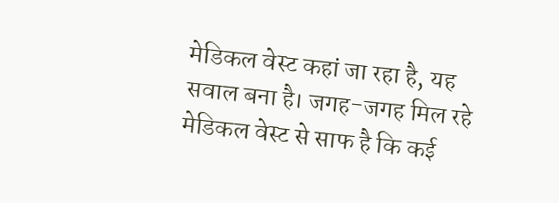मेडिकल वेस्ट कहां जा रहा है, यह सवाल बना है। जगह-जगह मिल रहे मेडिकल वेस्ट से साफ है कि कई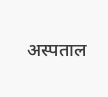अस्पताल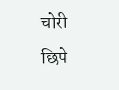चोरी छिपे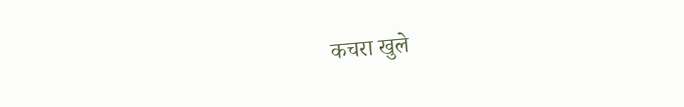कचरा खुले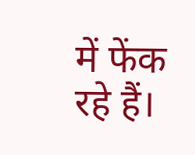में फेंक रहे हैं।